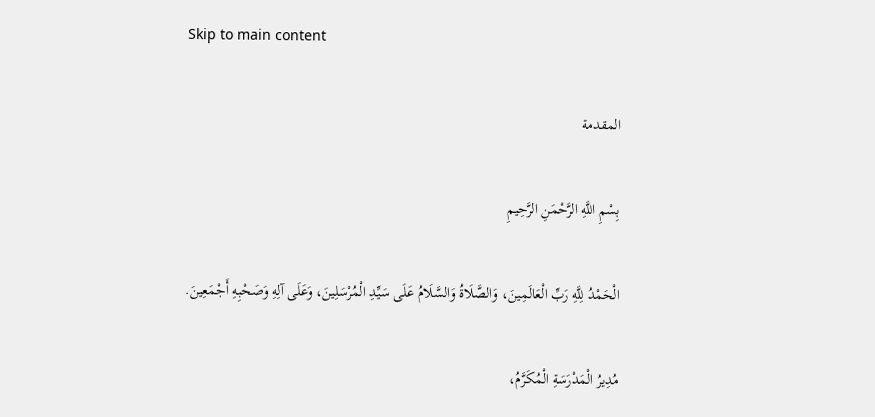Skip to main content

المقدمة

بِسْمِ اللَّهِ الرَّحْمَنِ الرَّحِيمِ

الْحَمْدُ لِلَّهِ رَبِّ الْعَالَمِينَ، وَالصَّلَاةُ وَالسَّلَامُ عَلَى سَيِّدِ الْمُرْسَلِينَ، وَعَلَى آلِهِ وَصَحْبِهِ أَجْمَعِينَ.

مُدِيرُ الْمَدْرَسَةِ الْمُكَرَّمُ،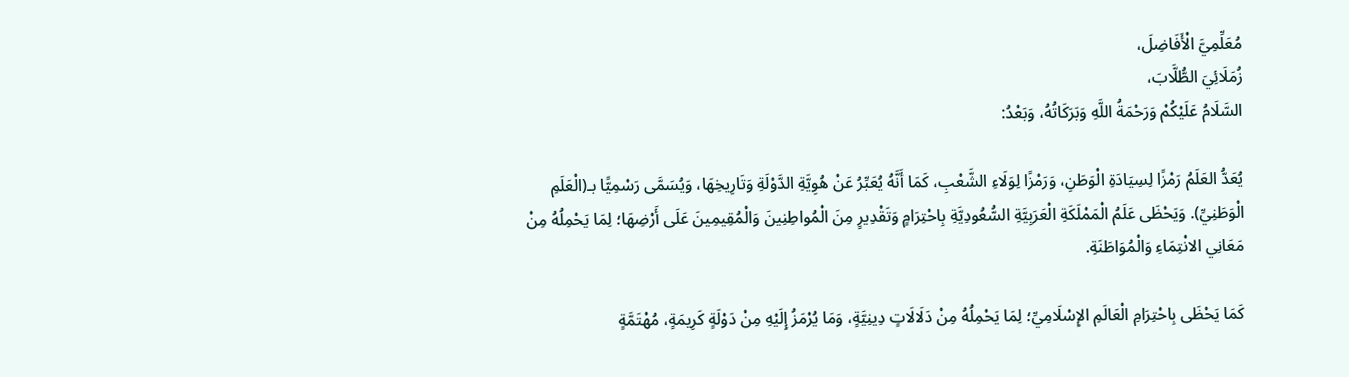مُعَلِّمِيَّ الْأَفَاضِلَ،
زُمَلَائِيَ الطُّلَّابَ،
السَّلَامُ عَلَيْكُمْ وَرَحْمَةُ اللَّهِ وَبَرَكَاتُهُ، وَبَعْدُ:

يُعَدُّ العَلَمُ رَمْزًا لِسِيَادَةِ الْوَطَنِ، وَرَمْزًا لِوَلَاءِ الشَّعْبِ، كَمَا أَنَّهُ يُعَبِّرُ عَنْ هُوِيَّةِ الدَّوْلَةِ وَتَارِيخِهَا، وَيُسَمَّى رَسْمِيًّا بـ(الْعَلَمِ الْوَطَنِيِّ). وَيَحْظَى عَلَمُ الْمَمْلَكَةِ الْعَرَبِيَّةِ السُّعُودِيَّةِ بِاحْتِرَامٍ وَتَقْدِيرٍ مِنَ الْمُواطِنِينَ وَالْمُقِيمِينَ عَلَى أَرْضِهَا؛ لِمَا يَحْمِلُهُ مِنْ مَعَانِي الانْتِمَاءِ وَالْمُوَاطَنَةِ.

كَمَا يَحْظَى بِاحْتِرَامِ الْعَالَمِ الإِسْلَامِيِّ؛ لِمَا يَحْمِلُهُ مِنْ دَلَالَاتٍ دِينِيَّةٍ، وَمَا يُرْمَزُ إِلَيْهِ مِنْ دَوْلَةٍ كَرِيمَةٍ، مُهْتَمَّةٍ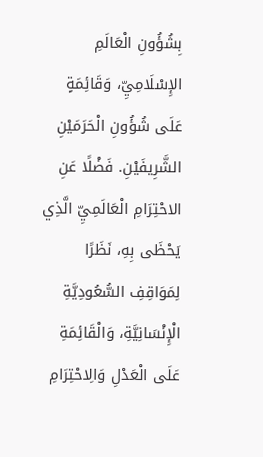بِشُؤُونِ الْعَالَمِ الإِسْلَامِيِّ، وَقَائِمَةٍ عَلَى شُؤُونِ الْحَرَمَيْنِ الشَّرِيفَيْنِ. فَضْلًا عَنِ الاحْتِرَامِ الْعَالَمِيِّ الَّذِي يَحْظَى بِهِ، نَظَرًا لِمَوَاقِفِ السُّعُودِيَّةِ الْإِنْسَانِيَّةِ، وَالْقَائِمَةِ عَلَى الْعَدْلِ وَالِاحْتِرَامِ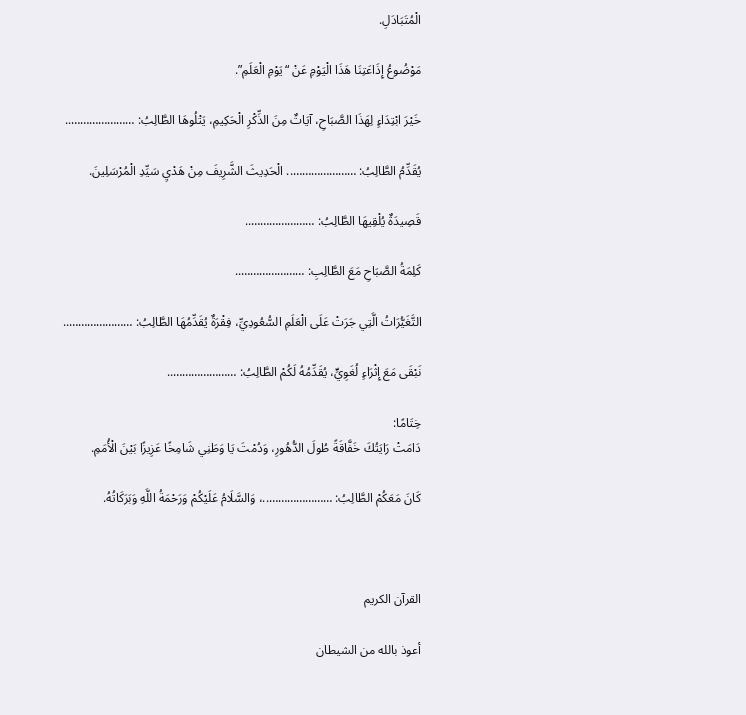الْمُتَبَادَلِ.

مَوْضُوعُ إِذَاعَتِنَا هَذَا الْيَوْمِ عَنْ “يَوْمِ الْعَلَمِ”.

خَيْرَ ابْتِدَاءٍ لِهَذَا الصَّبَاحِ، آيَاتٌ مِنَ الذِّكْرِ الْحَكِيمِ، يَتْلُوهَا الطَّالِبُ: …………………..

يُقَدِّمُ الطَّالِبُ: ………………….. الْحَدِيثَ الشَّرِيفَ مِنْ هَدْيِ سَيِّدِ الْمُرْسَلِينَ.

قَصِيدَةٌ يُلْقِيهَا الطَّالِبُ: …………………..

كَلِمَةُ الصَّبَاحِ مَعَ الطَّالِبِ: …………………..

التَّغَيُّرَاتُ الَّتِي جَرَتْ عَلَى الْعَلَمِ السُّعُودِيِّ، فِقْرَةٌ يُقَدِّمُهَا الطَّالِبُ: …………………..

نَبْقَى مَعَ إِثْرَاءٍ لُغَوِيٍّ، يُقَدِّمُهُ لَكُمْ الطَّالِبُ: …………………..

خِتَامًا:
دَامَتْ رَايَتُكَ خَفَّاقَةً طُولَ الدُّهُورِ، وَدُمْتَ يَا وَطَنِي شَامِخًا عَزِيزًا بَيْنَ الْأُمَمِ.

كَانَ مَعَكُمْ الطَّالِبُ: …………………..، وَالسَّلَامُ عَلَيْكُمْ وَرَحْمَةُ اللَّهِ وَبَرَكَاتُهُ.



القرآن الكريم

أعوذ بالله من الشيطان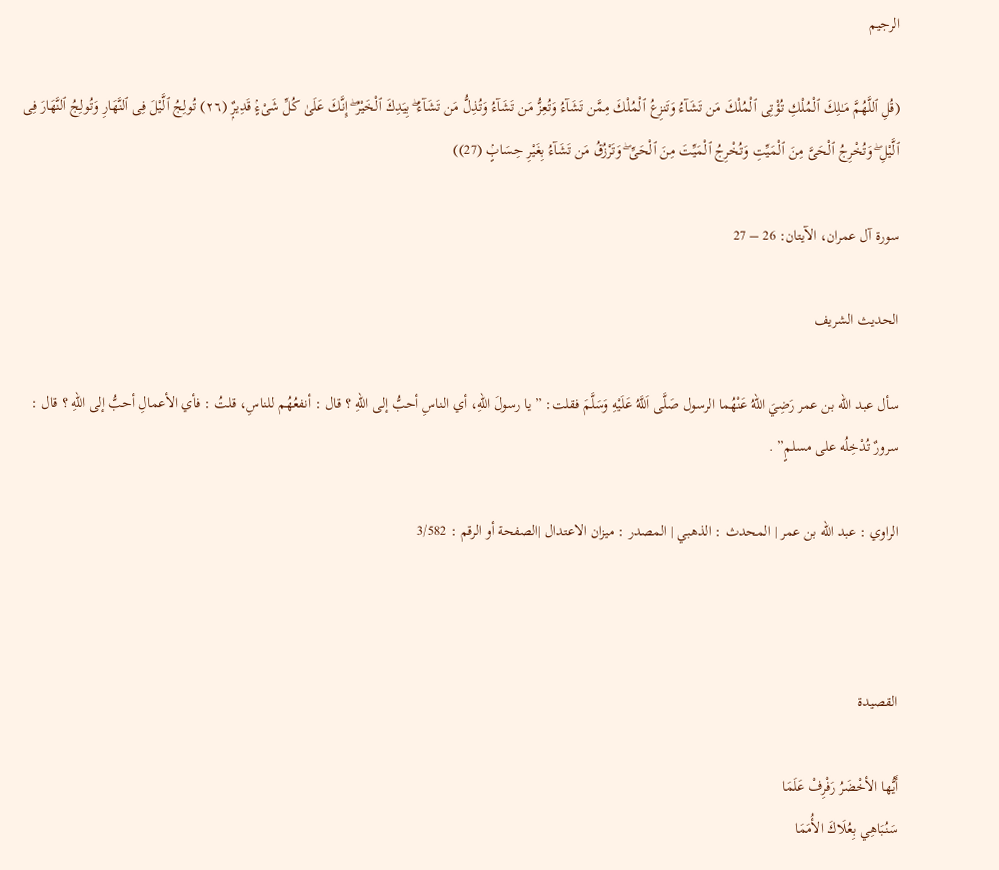الرجيم

(قُلِ ٱللَّهُمَّ مَـٰلِكَ ٱلْمُلْكِ تُؤْتِى ٱلْمُلْكَ مَن تَشَآءُ وَتَنزِعُ ٱلْمُلْكَ مِمَّن تَشَآءُ وَتُعِزُّ مَن تَشَآءُ وَتُذِلُّ مَن تَشَآءُ ۖ بِيَدِكَ ٱلْخَيْرُ ۖ إِنَّكَ عَلَىٰ كُلِّ شَىْءٍۢ قَدِيرٌۭ (٢٦) تُولِجُ ٱلَّيْلَ فِى ٱلنَّهَارِ وَتُولِجُ ٱلنَّهَارَ فِى ٱلَّيْلِ ۖ وَتُخْرِجُ ٱلْحَىَّ مِنَ ٱلْمَيِّتِ وَتُخْرِجُ ٱلْمَيِّتَ مِنَ ٱلْحَىِّ ۖ وَتَرْزُقُ مَن تَشَآءُ بِغَيْرِ حِسَابٍۢ (27))

سورة آل عمران، الآيتان: 26 – 27

الحديث الشريف

سأل عبد الله بن عمر رَضِيَ اللهُ عَنْهُما الرسول صَلَّى اَللَّهُ عَلَيْهِ وَسَلَّمَ فقلت: ” يا رسولَ اللهِ، أي الناسِ أحبُّ إلى اللهِ ؟ قال : أنفعُهُم للناسِ، قلتُ : فأي الأعمالِ أحبُّ إلى اللهِ ؟ قال : سرورٌ تُدْخِلُه على مسلمٍ” .

الراوي : عبد الله بن عمر | المحدث : الذهبي | المصدر : ميزان الاعتدال |الصفحة أو الرقم : 3/582



القصيدة

أَيُّها الأخْضَرُ رَفْرِفْ عَلَمَا
سَنُبَاهِي بِعُلَاكَ الأُمَمَا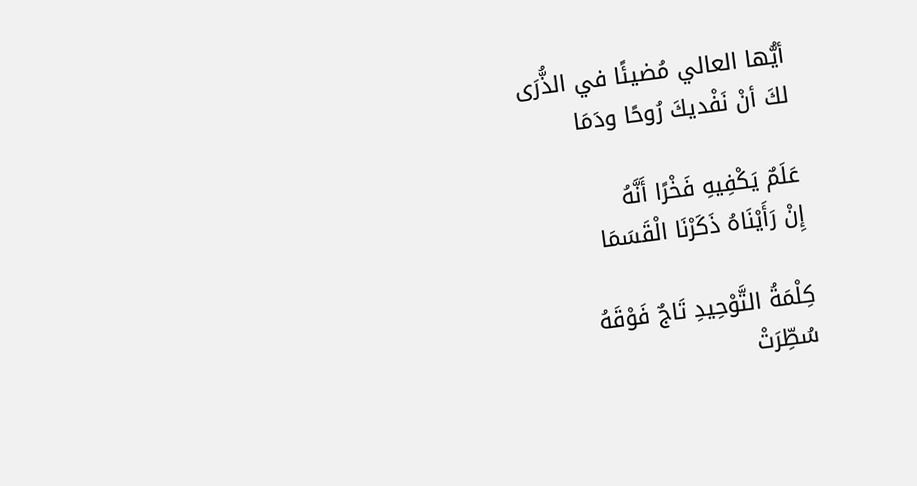أيُّها العالي مُضيئًا في الذُّرَى
لكَ أنْ نَفْديكَ رُوحًا ودَمَا

عَلَمٌ يَكْفِيهِ فَخْرًا أَنَّهُ
إِنْ رَأَيْنَاهُ ذَكَرْنَا الْقَسَمَا

كِلْمَةُ التَّوْحِيدِ تَاجٌ فَوْقَهُ
سُطِّرَتْ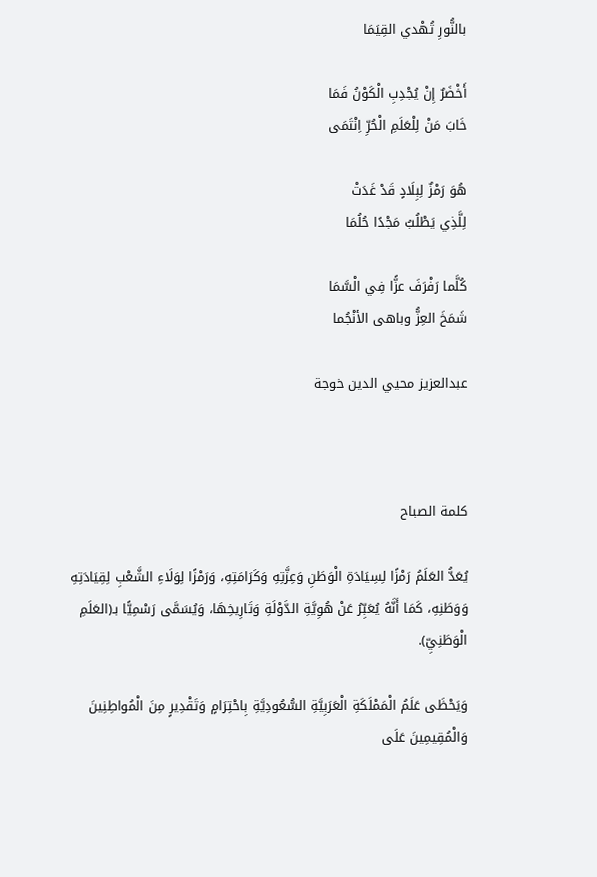بالنُّورِ تُهْدي القِيَمَا

أَخْضَرٌ إِنْ يُجْدِبِ الْكَوْنُ فَمَا
خَابَ مَنْ لِلْعَلَمِ الْحُرِّ اِنْتَمَى

هُوَ رَمْزٌ لِبِلَادٍ قَدْ غَدَتْ
لِلَّذِي يَطْلُبُ مَجْدًا حُلُمَا

كُلَّما رَفْرَفَ عزًّا فِي الْسَّمَا
شَمَخَ العِزُّ وباهى الأنْجُما

عبدالعزيز محيي الدين خوجة



كلمة الصباح

يُعَدُّ العَلَمُ رَمْزًا لِسِيَادَةِ الْوَطَنِ وَعِزَّتِهِ وَكَرَامَتِهِ، وَرَمْزًا لِوَلَاءِ الشَّعْبِ لِقِيَادَتِهِ وَوَطَنِهِ، كَمَا أَنَّهُ يُعَبِّرُ عَنْ هُوِيَّةِ الدَّوْلَةِ وَتَارِيخِهَا، وَيُسَمَّى رَسْمِيًّا بـ(العَلَمِ الْوَطَنِيِّ).

وَيَحْظَى عَلَمُ الْمَمْلَكَةِ الْعَرَبِيَّةِ السُّعُودِيَّةِ بِاحْتِرَامٍ وَتَقْدِيرٍ مِنَ الْمُواطِنِينَ وَالْمُقِيمِينَ عَلَى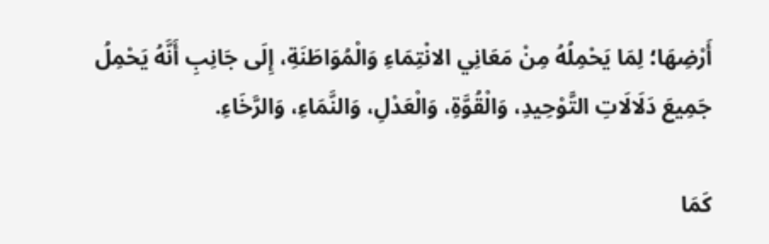أَرْضِهَا؛ لِمَا يَحْمِلُهُ مِنْ مَعَانِي الانْتِمَاءِ وَالْمُوَاطَنَةِ، إِلَى جَانِبِ أَنَّهُ يَحْمِلُ جَمِيعَ دَلَالَاتِ التَّوْحِيدِ، وَالْقُوَّةِ، وَالْعَدْلِ، وَالنَّمَاءِ، وَالرَّخَاءِ.

كَمَا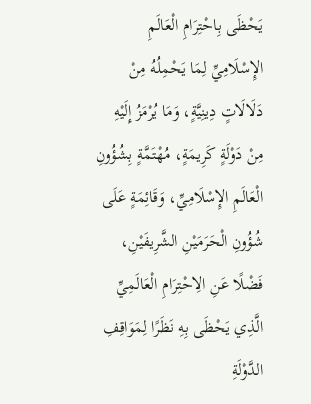يَحْظَى بِاحْتِرَامِ الْعَالَمِ الإِسْلَامِيِّ لِمَا يَحْمِلُهُ مِنْ دَلَالَاتٍ دِينِيَّةٍ، وَمَا يُرْمَزُ إِلَيْهِ مِنْ دَوْلَةٍ كَرِيمَةٍ، مُهْتَمَّةٍ بِشُؤُونِ الْعَالَمِ الإِسْلَامِيِّ، وَقَائِمَةٍ عَلَى شُؤُونِ الْحَرَمَيْنِ الشَّرِيفَيْنِ، فَضْلًا عَنِ الِاحْتِرَامِ الْعَالَمِيِّ الَّذِي يَحْظَى بِهِ نَظَرًا لِمَوَاقِفِ الدَّوْلَةِ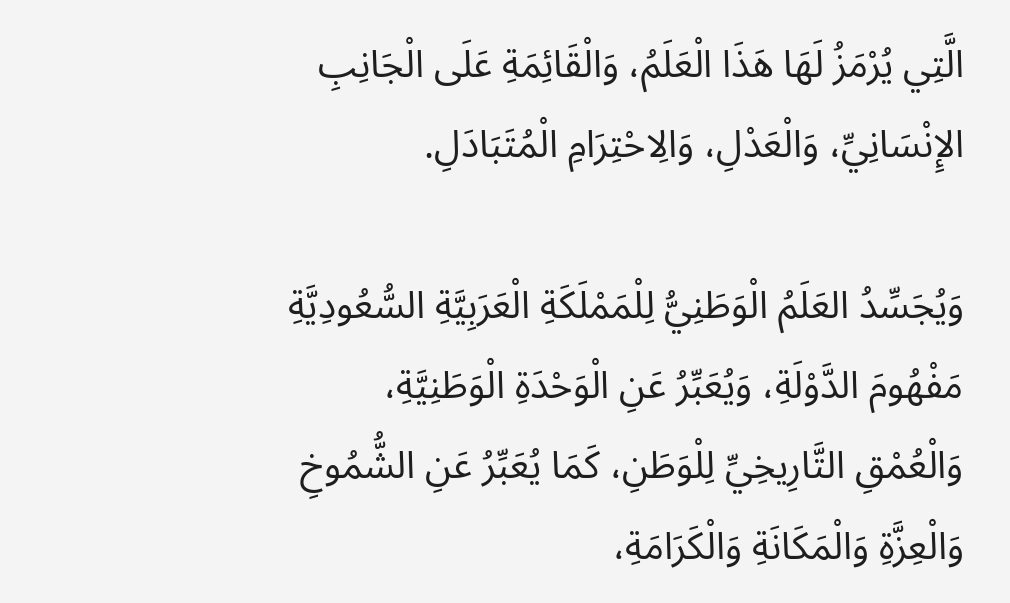الَّتِي يُرْمَزُ لَهَا هَذَا الْعَلَمُ، وَالْقَائِمَةِ عَلَى الْجَانِبِ الإِنْسَانِيِّ، وَالْعَدْلِ، وَالِاحْتِرَامِ الْمُتَبَادَلِ.

وَيُجَسِّدُ العَلَمُ الْوَطَنِيُّ لِلْمَمْلَكَةِ الْعَرَبِيَّةِ السُّعُودِيَّةِ مَفْهُومَ الدَّوْلَةِ، وَيُعَبِّرُ عَنِ الْوَحْدَةِ الْوَطَنِيَّةِ، وَالْعُمْقِ التَّارِيخِيِّ لِلْوَطَنِ، كَمَا يُعَبِّرُ عَنِ الشُّمُوخِ وَالْعِزَّةِ وَالْمَكَانَةِ وَالْكَرَامَةِ،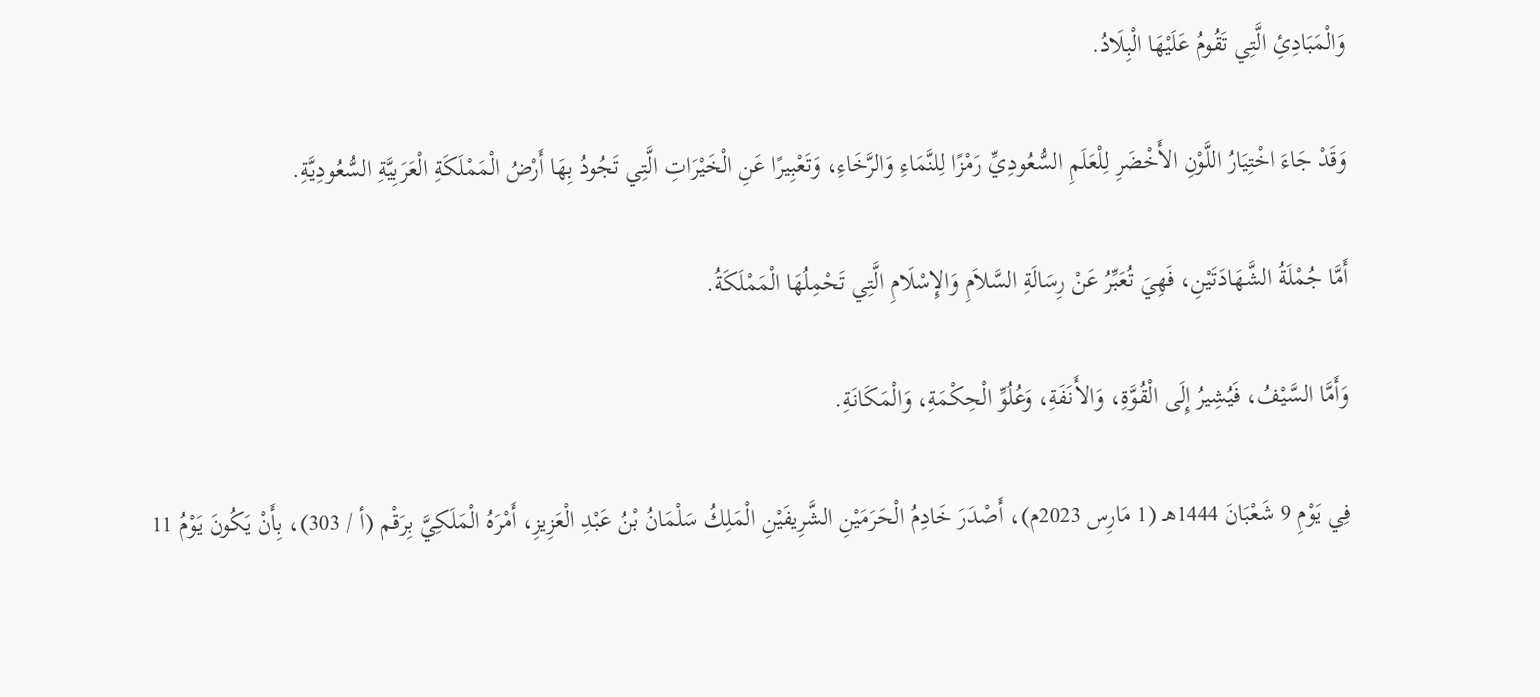وَالْمَبَادِئِ الَّتِي تَقُومُ عَلَيْهَا الْبِلَادُ.

وَقَدْ جَاءَ اخْتِيَارُ اللَّوْنِ الأَخْضَرِ لِلْعَلَمِ السُّعُودِيِّ رَمْزًا لِلنَّمَاءِ وَالرَّخَاءِ، وَتَعْبِيرًا عَنِ الْخَيْرَاتِ الَّتِي تَجُودُ بِهَا أَرْضُ الْمَمْلَكَةِ الْعَرَبِيَّةِ السُّعُودِيَّةِ.

أَمَّا جُمْلَةُ الشَّهَادَتَيْنِ، فَهِيَ تُعَبِّرُ عَنْ رِسَالَةِ السَّلاَمِ وَالإِسْلَامِ الَّتِي تَحْمِلُهَا الْمَمْلَكَةُ.

وَأَمَّا السَّيْفُ، فَيُشِيرُ إِلَى الْقُوَّةِ، وَالأَنَفَةِ، وَعُلُوِّ الْحِكْمَةِ، وَالْمَكَانَةِ.

فِي يَوْمِ 9 شَعْبَانَ 1444هـ (1 مَارِس 2023م)، أَصْدَرَ خَادِمُ الْحَرَمَيْنِ الشَّرِيفَيْنِ الْمَلِكُ سَلْمَانُ بْنُ عَبْدِ الْعَزِيزِ، أَمْرَهُ الْمَلَكِيَّ بِرَقْم (أ / 303)، بِأَنْ يَكُونَ يَوْمُ 11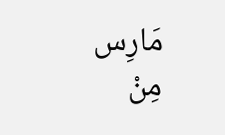مَارِس مِنْ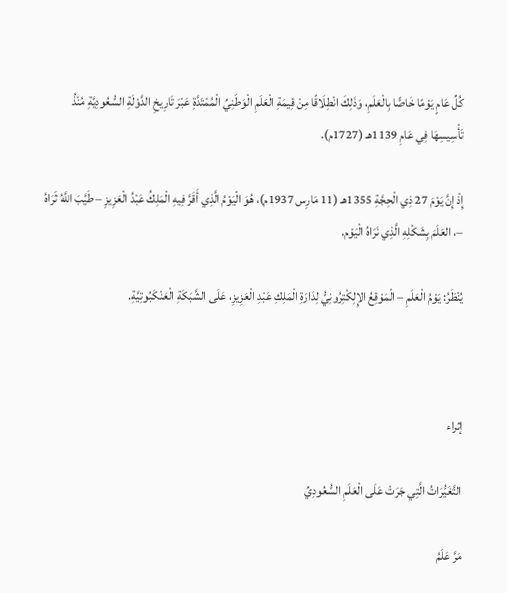كُلِّ عَامٍ يَوْمًا خَاصًّا بِالْعَلَمِ، وَذَلِكَ انْطِلَاقًا مِنْ قِيمَةِ الْعَلَمِ الْوَطَنِيِّ الْمُمْتَدَّةِ عَبْرَ تَارِيخِ الدَّوْلَةِ السُّعُودِيَّةِ مُنْذُ تَأْسِيسِهَا فِي عَامِ 1139هـ (1727م).

إِذْ إِنَّ يَوْمَ 27 ذِي الْحِجَّةِ 1355هـ (11 مَارِس 1937م)، هُوَ الْيَوْمُ الَّذِي أَقَرَّ فِيهِ الْمَلِكُ عَبْدُ الْعَزِيزِ – طَيَّبَ اللَّهُ ثَرَاهُ –، العَلَمَ بِشَكْلِهِ الَّذِي نَرَاهُ الْيَوْم.

يُنْظَرُ: يَوْمُ الْعَلَمِ – الْمَوْقِعُ الإِلِكْتِرُونِيُّ لِدَارَةِ الْمَلِكِ عَبْدِ الْعَزِيزِ، عَلَى الشَّبَكَةِ الْعَنْكَبُوتِيَّةِ.



إثراء

التَّغَيُّرَاتُ الَّتِي جَرَتْ عَلَى الْعَلَمِ السُّعُودِيِّ

مَرَّ عَلَمُ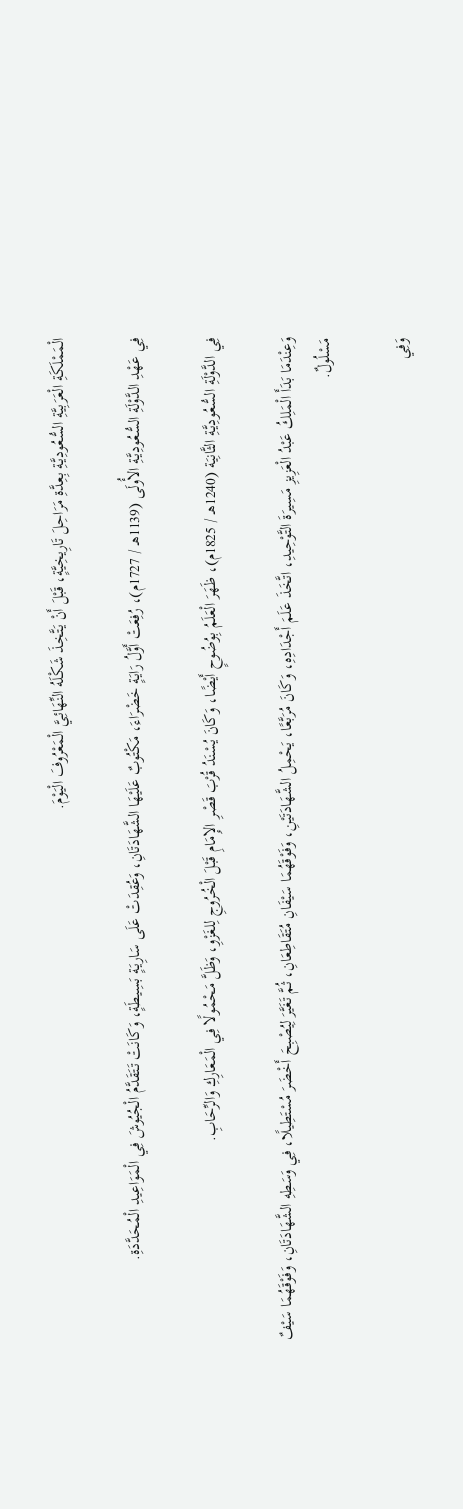الْمَمْلَكَةِ الْعَرَبِيَّةِ السُّعُودِيَّةِ بِعِدَّةِ مَرَاحِلَ تَارِيخِيَّةٍ، قَبْلَ أَنْ يَتَّخِذَ شَكْلَهُ النِّهَائِيَّ الْمَعْرُوفَ الْيَوْمَ.

فِي عَهْدِ الدَّوْلَةِ السُّعُودِيَّةِ الأُولَى (1139هـ / 1727م)، رُفِعَتْ أَوَّلُ رَايَةٍ خَضْرَاءَ، مَكْتُوبٌ عَلَيْهَا الشَّهَادَتَانِ، وَعُقِدَتْ عَلَى سَارِيَةٍ بَسِيطَةٍ، وَكَانَتْ تَتَقَدَّمُ الْجُيُوشَ فِي الْمَوَاعِيدِ الْمُحَدَّدَةِ.

فِي الدَّوْلَةِ السُّعُودِيَّةِ الثَّانِيَة (1240هـ / 1825م)، ظَهَرَ الْعَلَمُ بِوُضُوحٍ أَيْضًا، وَكَانَ يُسْنَدُ قُرْبَ قَصْرِ الإِمَامِ قَبْلَ الْخُرُوجِ لِلغَزْوِ، وَظَلَّ مَحْمُولًا فِي الْمَعَارِكِ وَالرِّحَابِ.

وَعِنْدَمَا بَدَأَ الْمَلِكُ عَبْدُ الْعَزِيزِ مَسِيرَةَ التَّوْحِيدِ، اتَّخَذَ عَلَمَ أَجْدَادِهِ، وَكَانَ مُرَبَّعًا، يَحْمِلُ الشَّهَادَتَيْنِ، وَفَوْقَهُمَا سَيْفَانِ مُتَقَاطِعَانِ، ثُمَّ تَغَيَّرَ لِيُصْبِحَ أَخْضَرَ مُسْتَطِيلًا، فِي وَسَطِهِ الشَّهَادَتَانِ، وَفَوْقَهُمَا سَيْفٌ مَسْلُولٌ.

وَفِي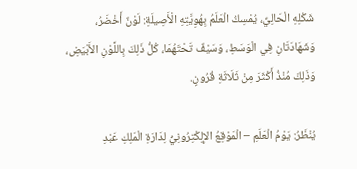شَكْلِهِ الْحَالِيِّ، يُمْسِكُ الْعَلَمُ بِهُوِيَّتِهِ الْأَصِيلَةِ: لَوْنٌ أَخْضَرُ، وَشَهَادَتَانِ فِي الْوَسَطِ، وَسَيْفٌ تَحْتَهُمَا، كُلُّ ذَلِكَ بِاللَّوْنِ الأَبْيَضِ، وَذَلِكَ مُنْذُ أَكْثَرَ مِنْ ثَلَاثَةِ قُرُونٍ.

يُنْظَرُ: يَوْمُ الْعَلَمِ – الْمَوْقِعُ الإِلِكْتِرُونِيُّ لِدَارَةِ الْمَلِكِ عَبْدِ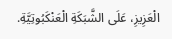الْعَزِيزِ، عَلَى الشَّبَكَةِ الْعَنْكَبُوتِيَّةِ.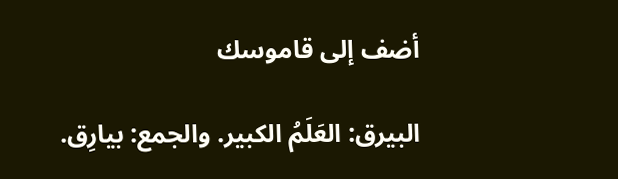أضف إلى قاموسك

البيرق: العَلَمُ الكبير. والجمع: بيارِق.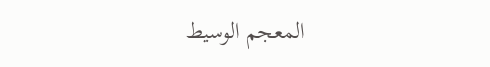المعجم الوسيط